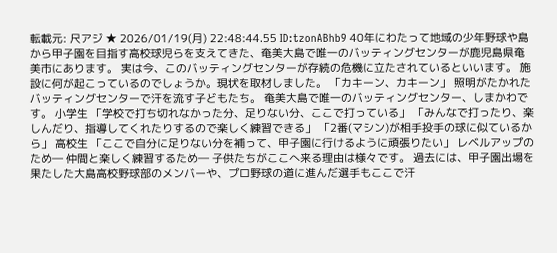転載元: 尺アジ ★ 2026/01/19(月) 22:48:44.55 ID:tzonABhb9 40年にわたって地域の少年野球や島から甲子園を目指す高校球児らを支えてきた、奄美大島で唯一のバッティングセンターが鹿児島県奄美市にあります。 実は今、このバッティングセンターが存続の危機に立たされているといいます。 施設に何が起こっているのでしょうか。現状を取材しました。 「カキーン、カキーン」 照明がたかれたバッティングセンターで汗を流す子どもたち。 奄美大島で唯一のバッティングセンター、しまかわです。 小学生 「学校で打ち切れなかった分、足りない分、ここで打っている」 「みんなで打ったり、楽しんだり、指導してくれたりするので楽しく練習できる」 「2番(マシン)が相手投手の球に似ているから」 高校生 「ここで自分に足りない分を補って、甲子園に行けるように頑張りたい」 レベルアップのため― 仲間と楽しく練習するため― 子供たちがここへ来る理由は様々です。 過去には、甲子園出場を果たした大島高校野球部のメンバーや、プロ野球の道に進んだ選手もここで汗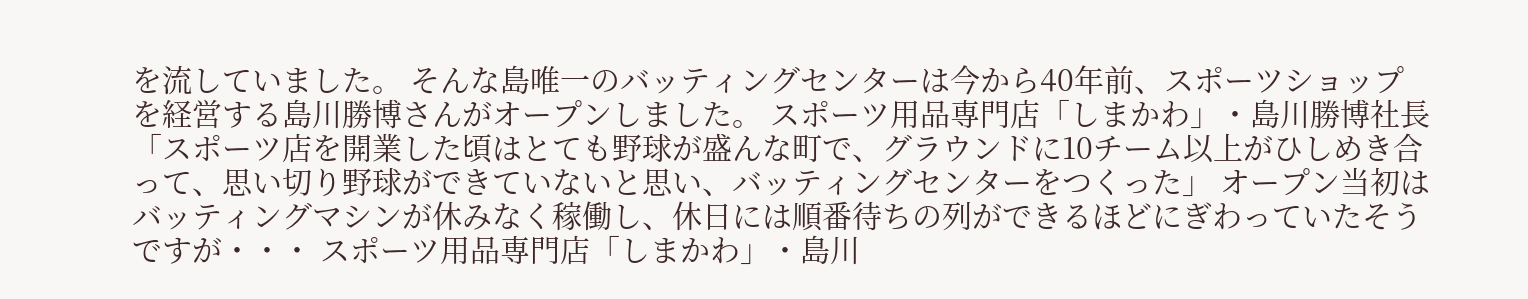を流していました。 そんな島唯一のバッティングセンターは今から40年前、スポーツショップを経営する島川勝博さんがオープンしました。 スポーツ用品専門店「しまかわ」・島川勝博社長 「スポーツ店を開業した頃はとても野球が盛んな町で、グラウンドに10チーム以上がひしめき合って、思い切り野球ができていないと思い、バッティングセンターをつくった」 オープン当初はバッティングマシンが休みなく稼働し、休日には順番待ちの列ができるほどにぎわっていたそうですが・・・ スポーツ用品専門店「しまかわ」・島川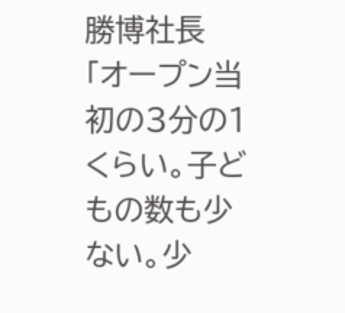勝博社長 「オープン当初の3分の1くらい。子どもの数も少ない。少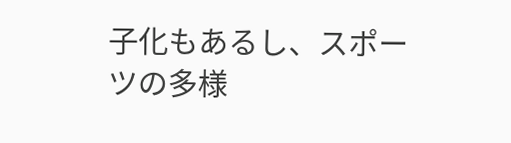子化もあるし、スポーツの多様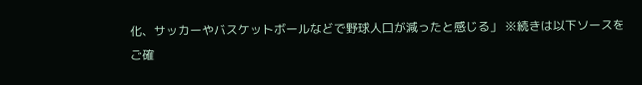化、サッカーやバスケットボールなどで野球人口が減ったと感じる」 ※続きは以下ソースをご確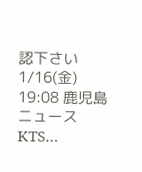認下さい 1/16(金) 19:08 鹿児島ニュースKTS…